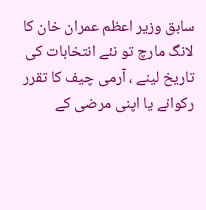سابق وزیر اعظم عمران خان کا لانگ مارچ تو نئے انتخابات کی تاریخ لینے ، آرمی چیف کا تقرر رکوانے یا اپنی مرضی کے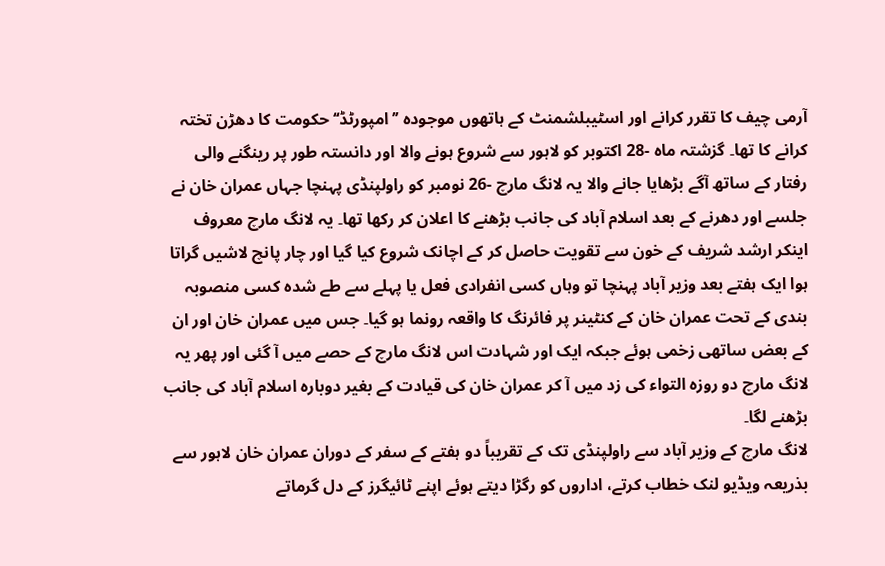آرمی چیف کا تقرر کرانے اور اسٹیبلشمنٹ کے ہاتھوں موجودہ ’’امپورٹڈ‘‘ حکومت کا دھڑن تختہ کرانے کا تھا۔ گزشتہ ماہ -28 اکتوبر کو لاہور سے شروع ہونے والا اور دانستہ طور پر رینگنے والی رفتار کے ساتھ آگے بڑھایا جانے والا یہ لانگ مارچ -26 نومبر کو راولپنڈی پہنچا جہاں عمران خان نے جلسے اور دھرنے کے بعد اسلام آباد کی جانب بڑھنے کا اعلان کر رکھا تھا۔ یہ لانگ مارچ معروف اینکر ارشد شریف کے خون سے تقویت حاصل کر کے اچانک شروع کیا گیا اور چار پانچ لاشیں گراتا ہوا ایک ہفتے بعد وزیر آباد پہنچا تو وہاں کسی انفرادی فعل یا پہلے سے طے شدہ کسی منصوبہ بندی کے تحت عمران خان کے کنٹینر پر فائرنگ کا واقعہ رونما ہو گیا۔ جس میں عمران خان اور ان کے بعض ساتھی زخمی ہوئے جبکہ ایک اور شہادت اس لانگ مارچ کے حصے میں آ گئی اور پھر یہ لانگ مارچ دو روزہ التواء کی زد میں آ کر عمران خان کی قیادت کے بغیر دوبارہ اسلام آباد کی جانب بڑھنے لگا۔
لانگ مارچ کے وزیر آباد سے راولپنڈی تک کے تقریباً دو ہفتے کے سفر کے دوران عمران خان لاہور سے بذریعہ ویڈیو لنک خطاب کرتے، اداروں کو رگڑا دیتے ہوئے اپنے ٹائیگرز کے دل گرماتے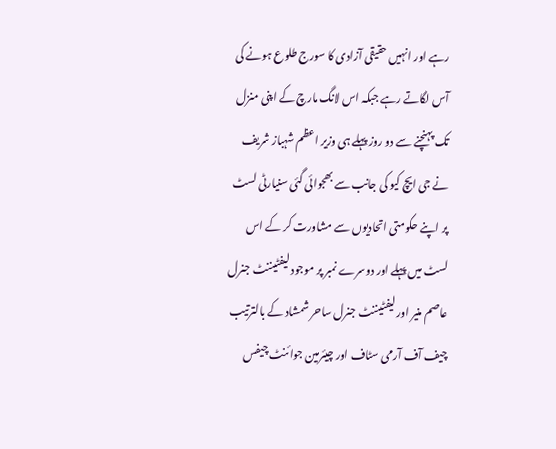رہے اور انہیں حقیقی آزادی کا سورج طلوع ہونے کی آس لگاتے رہے جبکہ اس لانگ مارچ کے اپنی منزل تک پہنچنے سے دو روز پہلے ہی وزیر اعظم شہباز شریف نے جی ایچ کیو کی جانب سے بھجوائی گئی سنیارٹی لسٹ پر اپنے حکومتی اتحادیوں سے مشاورت کر کے اس لسٹ میں پہلے اور دوسرے نمبر پر موجود لیفٹیننٹ جنرل عاصم منیر اور لیفٹیننٹ جنرل ساحر شمشاد کے بالترتیب چیف آف آرمی سٹاف اور چیئرمین جوائنٹ چیفس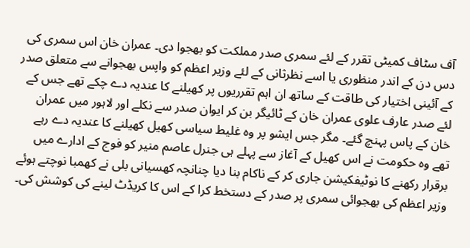آف سٹاف کمیٹی تقرر کے لئے سمری صدر مملکت کو بھجوا دی۔ عمران خان اس سمری کی دس دن کے اندر منظوری یا اسے نظرثانی کے لئے وزیر اعظم کو واپس بھجوانے سے متعلق صدر کے آئینی اختیار کی طاقت کے ساتھ ان اہم تقرریوں پر کھیلنے کا عندیہ دے چکے تھے جس کے لئے صدر عارف علوی عمران خان کے ٹائیگر بن کر ایوان صدر سے نکلے اور لاہور میں عمران خان کے پاس پہنچ گئے۔ مگر جس ایشو پر وہ غلیط سیاسی کھیل کھیلنے کا عندیہ دے رہے تھے وہ حکومت نے اس کھیل کے آغاز سے پہلے ہی جنرل عاصم منیر کو فوج کے ادارے میں برقرار رکھنے کا نوٹیفکیشن جاری کر کے ناکام بنا دیا چنانچہ کھسیانی بلی نے کھمبا نوچتے ہوئے وزیر اعظم کی بھجوائی سمری پر صدر کے دستخط کرا کے اس کا کریڈٹ لینے کی کوشش کی۔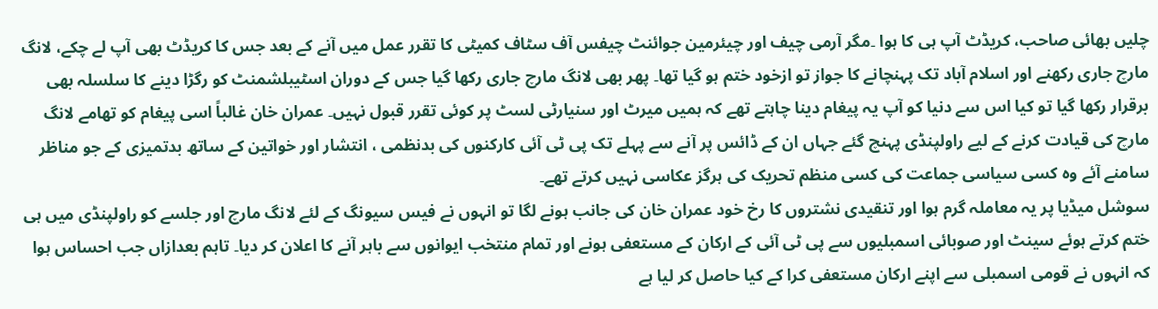چلیں بھائی صاحب، کریڈٹ آپ ہی کا ہوا ۔مگر آرمی چیف اور چیئرمین جوائنٹ چیفس آف سٹاف کمیٹی کا تقرر عمل میں آنے کے بعد جس کا کریڈٹ بھی آپ لے چکے، لانگ مارچ جاری رکھنے اور اسلام آباد تک پہنچانے کا جواز تو ازخود ختم ہو گیا تھا۔ پھر بھی لانگ مارچ جاری رکھا گیا جس کے دوران اسٹیبلشمنٹ کو رگڑا دینے کا سلسلہ بھی برقرار رکھا گیا تو کیا اس سے دنیا کو آپ یہ پیغام دینا چاہتے تھے کہ ہمیں میرٹ اور سنیارٹی لسٹ پر کوئی تقرر قبول نہیں۔ عمران خان غالباً اسی پیغام کو تھامے لانگ مارچ کی قیادت کرنے کے لیے راولپنڈی پہنچ گئے جہاں ان کے ڈائس پر آنے سے پہلے تک پی ٹی آئی کارکنوں کی بدنظمی ، انتشار اور خواتین کے ساتھ بدتمیزی کے جو مناظر سامنے آئے وہ کسی سیاسی جماعت کی کسی منظم تحریک کی ہرگز عکاسی نہیں کرتے تھے۔
سوشل میڈیا پر یہ معاملہ گرم ہوا اور تنقیدی نشتروں کا رخ خود عمران خان کی جانب ہونے لگا تو انہوں نے فیس سیونگ کے لئے لانگ مارچ اور جلسے کو راولپنڈی میں ہی ختم کرتے ہوئے سینٹ اور صوبائی اسمبلیوں سے پی ٹی آئی کے ارکان کے مستعفی ہونے اور تمام منتخب ایوانوں سے باہر آنے کا اعلان کر دیا۔ تاہم بعدازاں جب احساس ہوا کہ انہوں نے قومی اسمبلی سے اپنے ارکان مستعفی کرا کے کیا حاصل کر لیا ہے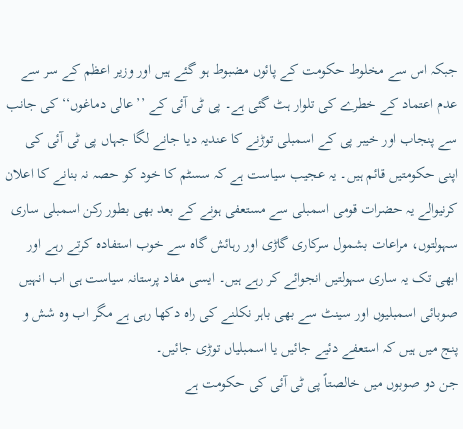جبکہ اس سے مخلوط حکومت کے پائوں مضبوط ہو گئے ہیں اور وزیر اعظم کے سر سے عدم اعتماد کے خطرے کی تلوار ہٹ گئی ہے۔ پی ٹی آئی کے ’’عالی دماغوں‘‘ کی جانب سے پنجاب اور خیبر پی کے اسمبلی توڑنے کا عندیہ دیا جانے لگا جہاں پی ٹی آئی کی اپنی حکومتیں قائم ہیں۔ یہ عجیب سیاست ہے کہ سسٹم کا خود کو حصہ نہ بنانے کا اعلان کرنیوالے یہ حضرات قومی اسمبلی سے مستعفی ہونے کے بعد بھی بطور رکن اسمبلی ساری سہولتوں، مراعات بشمول سرکاری گاڑی اور رہائش گاہ سے خوب استفادہ کرتے رہے اور ابھی تک یہ ساری سہولتیں انجوائے کر رہے ہیں۔ ایسی مفاد پرستانہ سیاست ہی اب انہیں صوبائی اسمبلیوں اور سینٹ سے بھی باہر نکلنے کی راہ دکھا رہی ہے مگر اب وہ شش و پنج میں ہیں کہ استعفے دئیے جائیں یا اسمبلیاں توڑی جائیں۔
جن دو صوبوں میں خالصتاً پی ٹی آئی کی حکومت ہے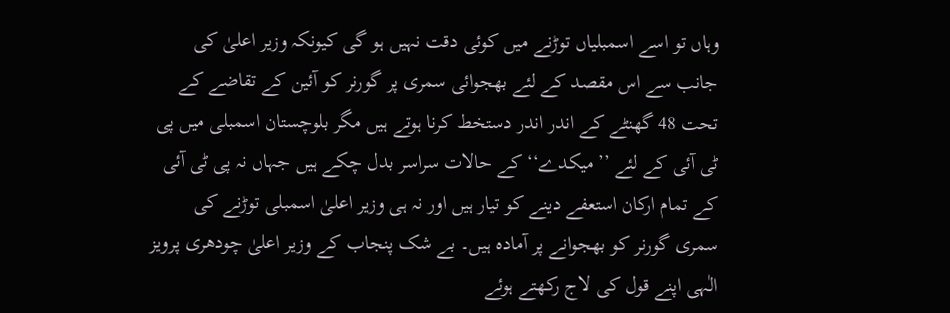وہاں تو اسے اسمبلیاں توڑنے میں کوئی دقت نہیں ہو گی کیونکہ وزیر اعلیٰ کی جانب سے اس مقصد کے لئے بھجوائی سمری پر گورنر کو آئین کے تقاضے کے تحت 48 گھنٹے کے اندر اندر دستخط کرنا ہوتے ہیں مگر بلوچستان اسمبلی میں پی ٹی آئی کے لئے ’’میکدے‘‘ کے حالات سراسر بدل چکے ہیں جہاں نہ پی ٹی آئی کے تمام ارکان استعفے دینے کو تیار ہیں اور نہ ہی وزیر اعلیٰ اسمبلی توڑنے کی سمری گورنر کو بھجوانے پر آمادہ ہیں۔ بے شک پنجاب کے وزیر اعلیٰ چودھری پرویز الٰہی اپنے قول کی لاج رکھتے ہوئے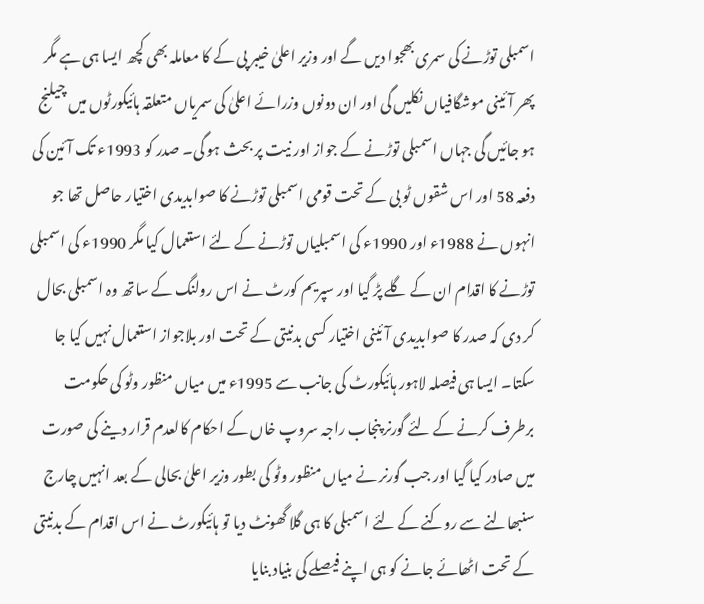اسمبلی توڑنے کی سمری بھجوا دیں گے اور وزیر اعلیٰ خیبر پی کے کا معاملہ بھی کچھ ایسا ہی ہے مگر پھر آئینی موشگافیاں نکلیں گی اور ان دونوں وزرائے اعلیٰ کی سمریاں متعلقہ ہائیکورٹوں میں چیلنج ہو جائیں گی جہاں اسمبلی توڑنے کے جواز اور نیت پر بحث ہو گی۔ صدر کو 1993ء تک آئین کی دفعہ 58 اور اس شقوں ٹو بی کے تحت قومی اسمبلی توڑنے کا صوابدیدی اختیار حاصل تھا جو انہوں نے 1988ء اور 1990ء کی اسمبلیاں توڑنے کے لئے استعمال کیا مگر 1990ء کی اسمبلی توڑنے کا اقدام ان کے گلے پڑ گیا اور سپریم کورٹ نے اس رولنگ کے ساتھ وہ اسمبلی بحال کر دی کہ صدر کا صوابدیدی آئینی اختیار کسی بدنیتی کے تحت اور بلاجواز استعمال نہیں کیا جا سکتا۔ ایسا ہی فیصلہ لاہور ہائیکورٹ کی جانب سے 1995ء میں میاں منظور وٹو کی حکومت برطرف کرنے کے لئے گورنر پنجاب راجہ سروپ خاں کے احکام کالعدم قرار دینے کی صورت میں صادر کیا گیا اور جب گورنر نے میاں منظور وٹو کی بطور وزیر اعلیٰ بحالی کے بعد انہیں چارج سنبھالنے سے روکنے کے لئے اسمبلی کا ہی گلا گھونٹ دیا تو ہائیکورٹ نے اس اقدام کے بدنیتی کے تحت اٹھائے جانے کو ہی اپنے فیصلے کی بنیاد بنایا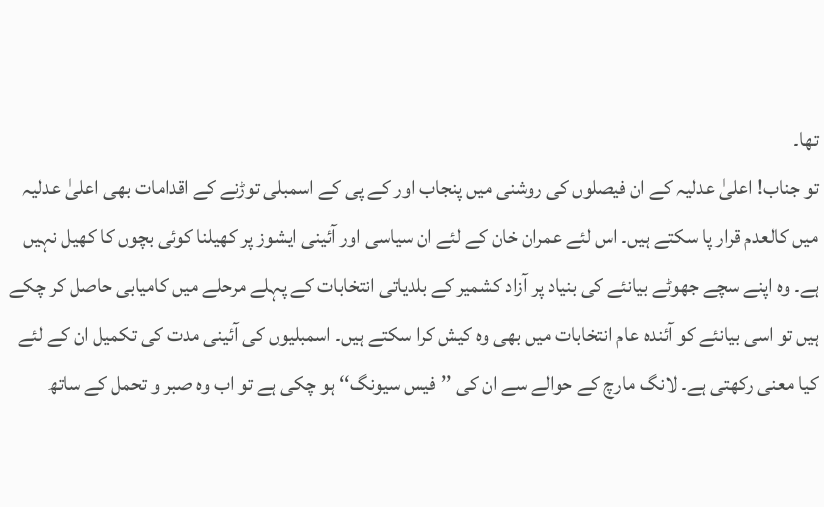تھا۔
تو جناب! اعلیٰ عدلیہ کے ان فیصلوں کی روشنی میں پنجاب اور کے پی کے اسمبلی توڑنے کے اقدامات بھی اعلیٰ عدلیہ میں کالعدم قرار پا سکتے ہیں۔ اس لئے عمران خان کے لئے ان سیاسی اور آئینی ایشوز پر کھیلنا کوئی بچوں کا کھیل نہیں ہے۔ وہ اپنے سچے جھوٹے بیانئے کی بنیاد پر آزاد کشمیر کے بلدیاتی انتخابات کے پہلے مرحلے میں کامیابی حاصل کر چکے ہیں تو اسی بیانئے کو آئندہ عام انتخابات میں بھی وہ کیش کرا سکتے ہیں۔ اسمبلیوں کی آئینی مدت کی تکمیل ان کے لئے کیا معنی رکھتی ہے۔ لانگ مارچ کے حوالے سے ان کی ’’فیس سیونگ‘‘ ہو چکی ہے تو اب وہ صبر و تحمل کے ساتھ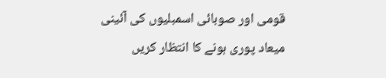قومی اور صوبائی اسمبلیوں کی آئینی میعاد پوری ہونے کا انتظار کریں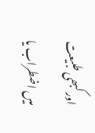اور کبھی طبیعت میں اضطراب یا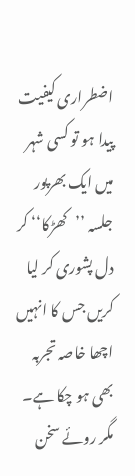اضطراری کیفیت پیدا ہو تو کسی شہر میں ایک بھرپور جلسہ ’’کھڑکا‘‘ کر دل پشوری کر لیا کریں جس کا انہیں اچھا خاصہ تجربہ بھی ہو چکا ہے۔ مگر روئے سخن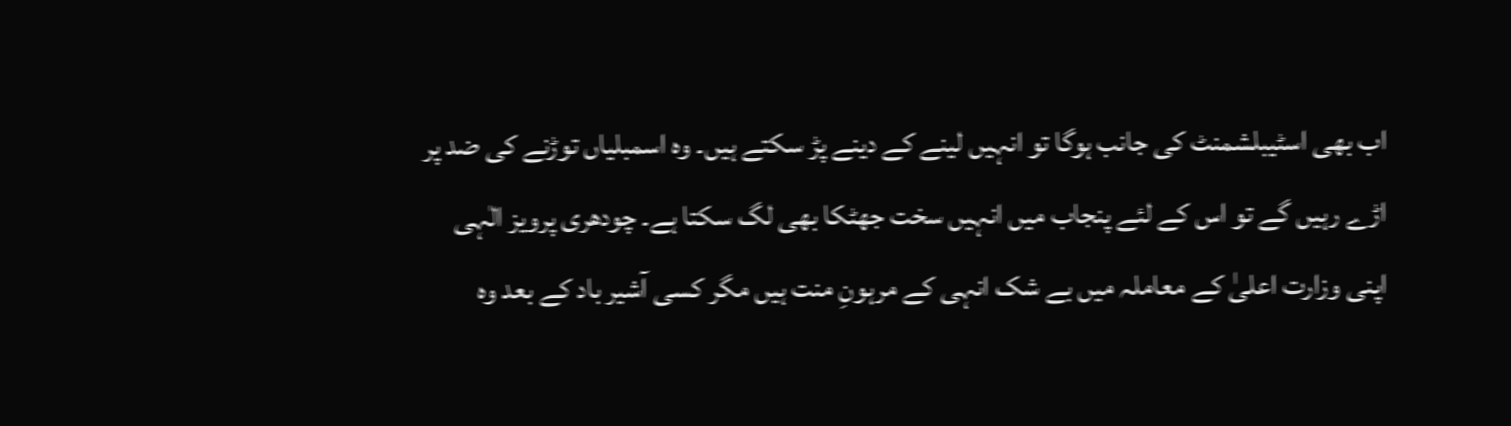اب بھی اسٹیبلشمنٹ کی جانب ہوگا تو انہیں لینے کے دینے پڑ سکتے ہیں۔ وہ اسمبلیاں توڑنے کی ضد پر اڑے رہیں گے تو اس کے لئے پنجاب میں انہیں سخت جھٹکا بھی لگ سکتا ہے۔ چودھری پرویز الٰہی اپنی وزارت اعلیٰ کے معاملہ میں بے شک انہی کے مرہونِ منت ہیں مگر کسی آشیر باد کے بعد وہ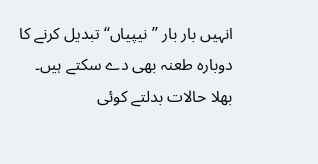انہیں بار بار ’’نیپیاں‘‘ تبدیل کرنے کا دوبارہ طعنہ بھی دے سکتے ہیں۔ بھلا حالات بدلتے کوئی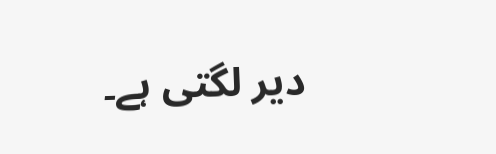دیر لگتی ہے۔